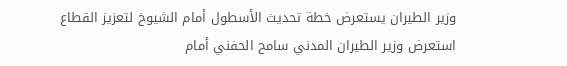وزير الطيران يستعرض خطة تحديث الأسطول أمام الشيوخ لتعزيز القطاع
استعرض وزير الطيران المدني سامح الحفني أمام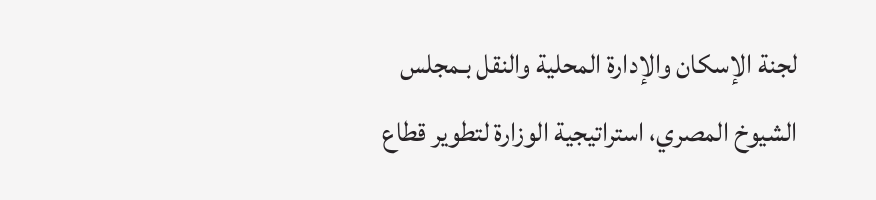لجنة الإسكان والإدارة المحلية والنقل بـمجلس الشيوخ المصري، استراتيجية الوزارة لتطوير قطاع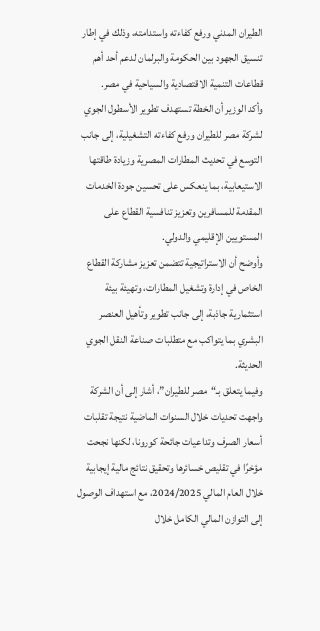الطيران المدني ورفع كفاءته واستدامته، وذلك في إطار تنسيق الجهود بين الحكومة والبرلمان لدعم أحد أهم قطاعات التنمية الاقتصادية والسياحية في مصر.
وأكد الوزير أن الخطة تستهدف تطوير الأسطول الجوي لشركة مصر للطيران ورفع كفاءته التشغيلية، إلى جانب التوسع في تحديث المطارات المصرية وزيادة طاقتها الاستيعابية، بما ينعكس على تحسين جودة الخدمات المقدمة للمسافرين وتعزيز تنافسية القطاع على المستويين الإقليمي والدولي.
وأوضح أن الاستراتيجية تتضمن تعزيز مشاركة القطاع الخاص في إدارة وتشغيل المطارات، وتهيئة بيئة استثمارية جاذبة، إلى جانب تطوير وتأهيل العنصر البشري بما يتواكب مع متطلبات صناعة النقل الجوي الحديثة.
وفيما يتعلق بـ“مصر للطيران”، أشار إلى أن الشركة واجهت تحديات خلال السنوات الماضية نتيجة تقلبات أسعار الصرف وتداعيات جائحة كورونا، لكنها نجحت مؤخرًا في تقليص خسائرها وتحقيق نتائج مالية إيجابية خلال العام المالي 2024/2025، مع استهداف الوصول إلى التوازن المالي الكامل خلال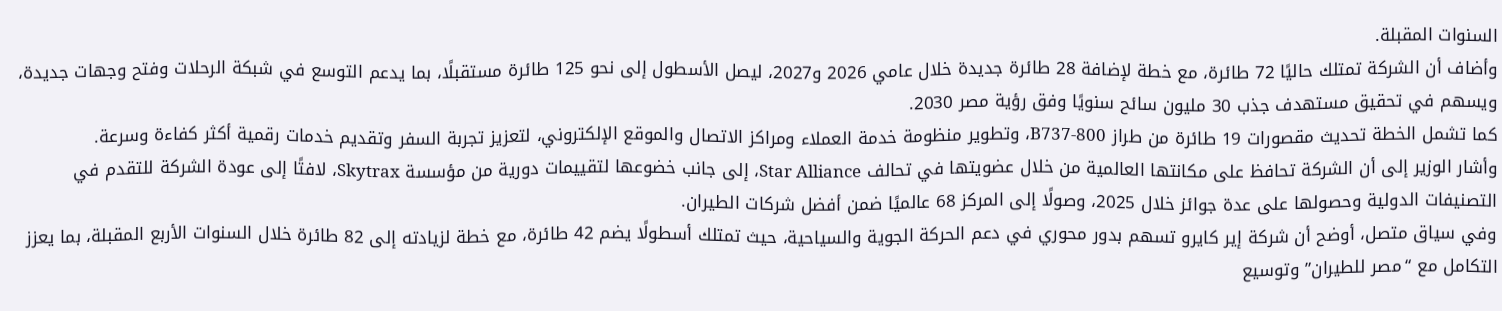السنوات المقبلة.
وأضاف أن الشركة تمتلك حاليًا 72 طائرة، مع خطة لإضافة 28 طائرة جديدة خلال عامي 2026 و2027، ليصل الأسطول إلى نحو 125 طائرة مستقبلًا، بما يدعم التوسع في شبكة الرحلات وفتح وجهات جديدة، ويسهم في تحقيق مستهدف جذب 30 مليون سائح سنويًا وفق رؤية مصر 2030.
كما تشمل الخطة تحديث مقصورات 19 طائرة من طراز B737-800، وتطوير منظومة خدمة العملاء ومراكز الاتصال والموقع الإلكتروني، لتعزيز تجربة السفر وتقديم خدمات رقمية أكثر كفاءة وسرعة.
وأشار الوزير إلى أن الشركة تحافظ على مكانتها العالمية من خلال عضويتها في تحالف Star Alliance، إلى جانب خضوعها لتقييمات دورية من مؤسسة Skytrax، لافتًا إلى عودة الشركة للتقدم في التصنيفات الدولية وحصولها على عدة جوائز خلال 2025، وصولًا إلى المركز 68 عالميًا ضمن أفضل شركات الطيران.
وفي سياق متصل، أوضح أن شركة إير كايرو تسهم بدور محوري في دعم الحركة الجوية والسياحية، حيث تمتلك أسطولًا يضم 42 طائرة، مع خطة لزيادته إلى 82 طائرة خلال السنوات الأربع المقبلة، بما يعزز التكامل مع “مصر للطيران” وتوسيع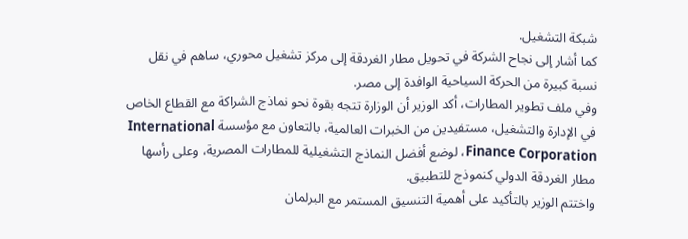شبكة التشغيل.
كما أشار إلى نجاح الشركة في تحويل مطار الغردقة إلى مركز تشغيل محوري، ساهم في نقل نسبة كبيرة من الحركة السياحية الوافدة إلى مصر.
وفي ملف تطوير المطارات، أكد الوزير أن الوزارة تتجه بقوة نحو نماذج الشراكة مع القطاع الخاص في الإدارة والتشغيل، مستفيدين من الخبرات العالمية، بالتعاون مع مؤسسة International Finance Corporation، لوضع أفضل النماذج التشغيلية للمطارات المصرية، وعلى رأسها مطار الغردقة الدولي كنموذج للتطبيق.
واختتم الوزير بالتأكيد على أهمية التنسيق المستمر مع البرلمان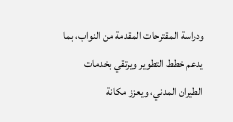ودراسة المقترحات المقدمة من النواب، بما يدعم خطط التطوير ويرتقي بخدمات الطيران المدني، ويعزز مكانة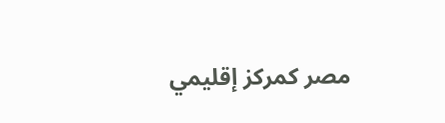مصر كمركز إقليمي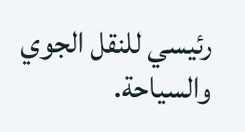رئيسي للنقل الجوي والسياحة.